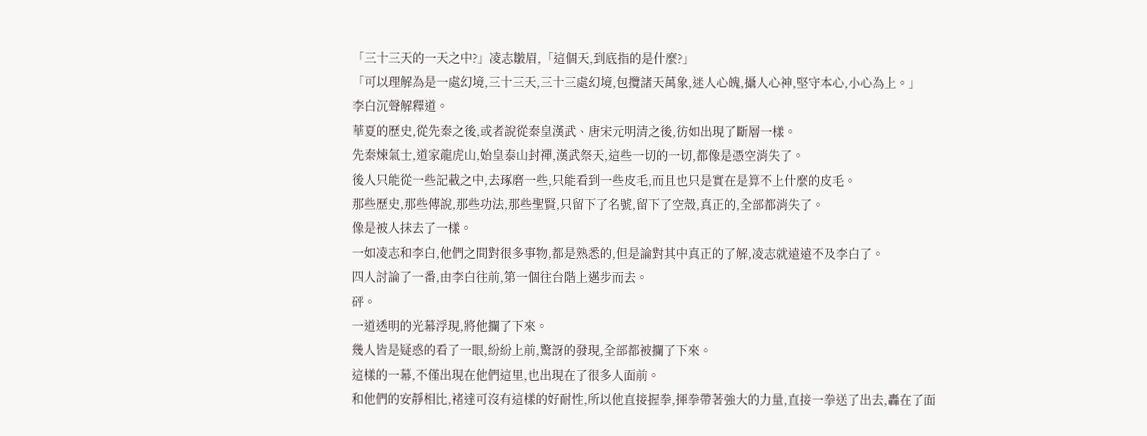「三十三天的一天之中?」凌志皺眉,「這個天,到底指的是什麼?」
「可以理解為是一處幻境,三十三天,三十三處幻境,包攬諸天萬象,迷人心魄,攝人心神,堅守本心,小心為上。」
李白沉聲解釋道。
華夏的歷史,從先秦之後,或者說從秦皇漢武、唐宋元明清之後,彷如出現了斷層一樣。
先秦煉氣士,道家龍虎山,始皇泰山封禪,漢武祭天,這些一切的一切,都像是憑空消失了。
後人只能從一些記載之中,去琢磨一些,只能看到一些皮毛,而且也只是實在是算不上什麼的皮毛。
那些歷史,那些傳說,那些功法,那些聖賢,只留下了名號,留下了空殼,真正的,全部都消失了。
像是被人抹去了一樣。
一如凌志和李白,他們之間對很多事物,都是熟悉的,但是論對其中真正的了解,凌志就遠遠不及李白了。
四人討論了一番,由李白往前,第一個往台階上邁步而去。
砰。
一道透明的光幕浮現,將他攔了下來。
幾人皆是疑惑的看了一眼,紛紛上前,驚訝的發現,全部都被攔了下來。
這樣的一幕,不僅出現在他們這里,也出現在了很多人面前。
和他們的安靜相比,褚達可沒有這樣的好耐性,所以他直接握拳,揮拳帶著強大的力量,直接一拳送了出去,轟在了面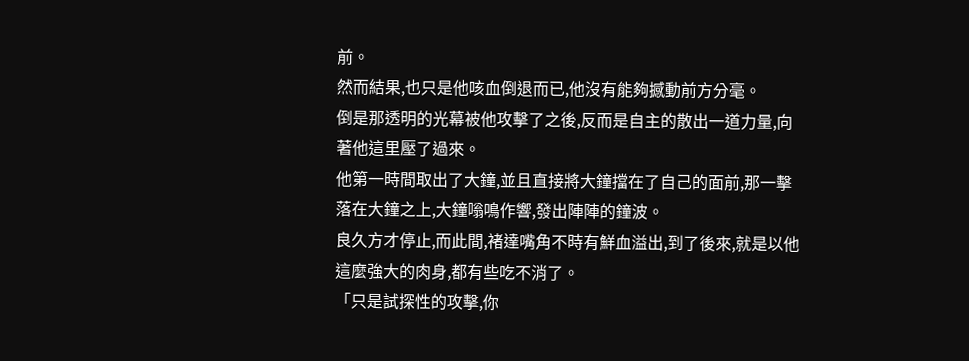前。
然而結果,也只是他咳血倒退而已,他沒有能夠撼動前方分毫。
倒是那透明的光幕被他攻擊了之後,反而是自主的散出一道力量,向著他這里壓了過來。
他第一時間取出了大鐘,並且直接將大鐘擋在了自己的面前,那一擊落在大鐘之上,大鐘嗡鳴作響,發出陣陣的鐘波。
良久方才停止,而此間,褚達嘴角不時有鮮血溢出,到了後來,就是以他這麼強大的肉身,都有些吃不消了。
「只是試探性的攻擊,你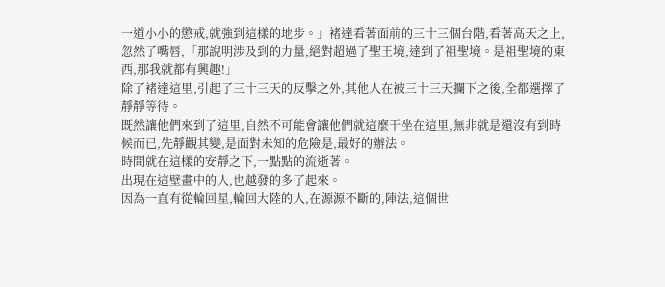一道小小的懲戒,就強到這樣的地步。」褚達看著面前的三十三個台階,看著高天之上,忽然了嘴唇,「那說明涉及到的力量,絕對超過了聖王境,達到了祖聖境。是祖聖境的東西,那我就都有興趣!」
除了褚達這里,引起了三十三天的反擊之外,其他人在被三十三天攔下之後,全都選擇了靜靜等待。
既然讓他們來到了這里,自然不可能會讓他們就這麼干坐在這里,無非就是還沒有到時候而已,先靜觀其變,是面對未知的危險是,最好的辦法。
時間就在這樣的安靜之下,一點點的流逝著。
出現在這壁畫中的人,也越發的多了起來。
因為一直有從輪回星,輪回大陸的人,在源源不斷的,陣法,這個世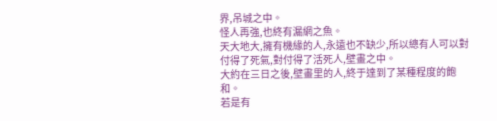界,吊城之中。
怪人再強,也終有漏網之魚。
天大地大,擁有機緣的人,永遠也不缺少,所以總有人可以對付得了死氣,對付得了活死人,壁畫之中。
大約在三日之後,壁畫里的人,終于達到了某種程度的飽和。
若是有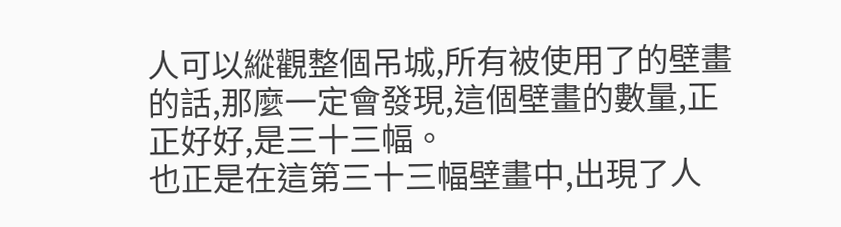人可以縱觀整個吊城,所有被使用了的壁畫的話,那麼一定會發現,這個壁畫的數量,正正好好,是三十三幅。
也正是在這第三十三幅壁畫中,出現了人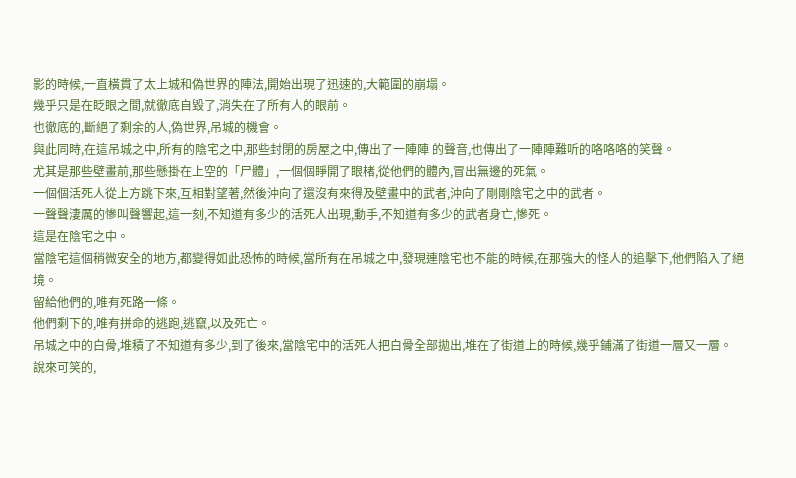影的時候,一直橫貫了太上城和偽世界的陣法,開始出現了迅速的,大範圍的崩塌。
幾乎只是在眨眼之間,就徹底自毀了,消失在了所有人的眼前。
也徹底的,斷絕了剩余的人,偽世界,吊城的機會。
與此同時,在這吊城之中,所有的陰宅之中,那些封閉的房屋之中,傳出了一陣陣 的聲音,也傳出了一陣陣難听的咯咯咯的笑聲。
尤其是那些壁畫前,那些懸掛在上空的「尸體」,一個個睜開了眼楮,從他們的體內,冒出無邊的死氣。
一個個活死人從上方跳下來,互相對望著,然後沖向了還沒有來得及壁畫中的武者,沖向了剛剛陰宅之中的武者。
一聲聲淒厲的慘叫聲響起,這一刻,不知道有多少的活死人出現,動手,不知道有多少的武者身亡,慘死。
這是在陰宅之中。
當陰宅這個稍微安全的地方,都變得如此恐怖的時候,當所有在吊城之中,發現連陰宅也不能的時候,在那強大的怪人的追擊下,他們陷入了絕境。
留給他們的,唯有死路一條。
他們剩下的,唯有拼命的逃跑,逃竄,以及死亡。
吊城之中的白骨,堆積了不知道有多少,到了後來,當陰宅中的活死人把白骨全部拋出,堆在了街道上的時候,幾乎鋪滿了街道一層又一層。
說來可笑的,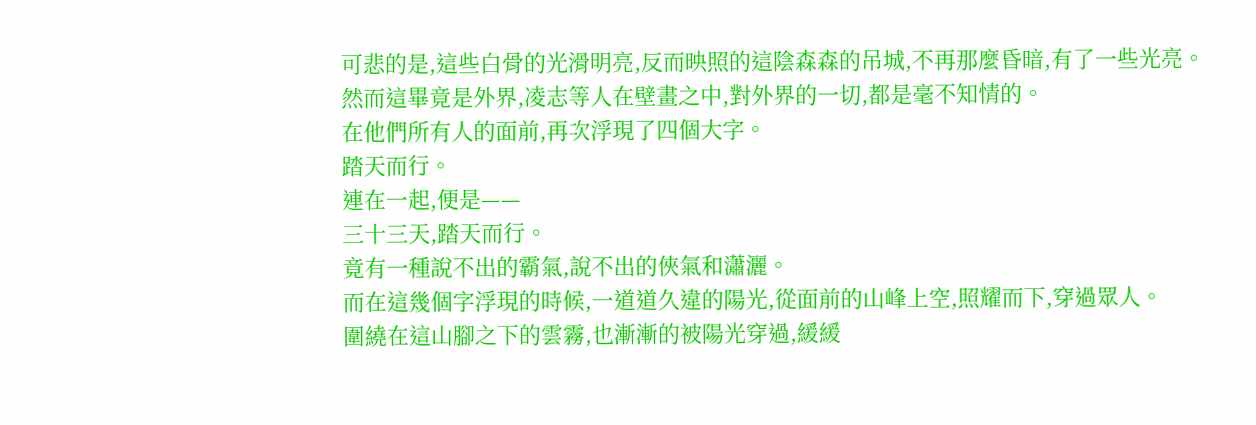可悲的是,這些白骨的光滑明亮,反而映照的這陰森森的吊城,不再那麼昏暗,有了一些光亮。
然而這畢竟是外界,凌志等人在壁畫之中,對外界的一切,都是毫不知情的。
在他們所有人的面前,再次浮現了四個大字。
踏天而行。
連在一起,便是——
三十三天,踏天而行。
竟有一種說不出的霸氣,說不出的俠氣和瀟灑。
而在這幾個字浮現的時候,一道道久違的陽光,從面前的山峰上空,照耀而下,穿過眾人。
圍繞在這山腳之下的雲霧,也漸漸的被陽光穿過,緩緩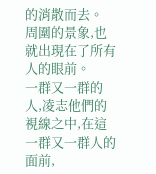的消散而去。
周圍的景象,也就出現在了所有人的眼前。
一群又一群的人,凌志他們的視線之中,在這一群又一群人的面前,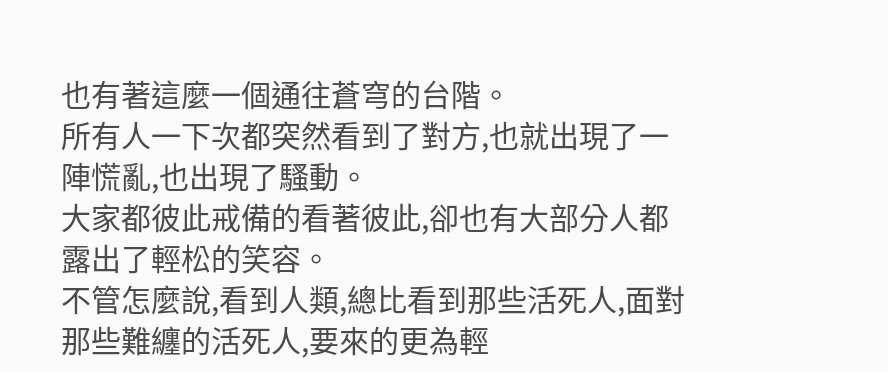也有著這麼一個通往蒼穹的台階。
所有人一下次都突然看到了對方,也就出現了一陣慌亂,也出現了騷動。
大家都彼此戒備的看著彼此,卻也有大部分人都露出了輕松的笑容。
不管怎麼說,看到人類,總比看到那些活死人,面對那些難纏的活死人,要來的更為輕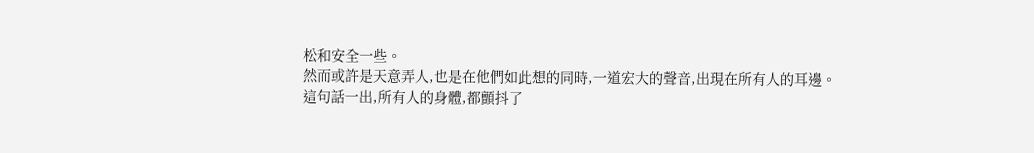松和安全一些。
然而或許是天意弄人,也是在他們如此想的同時,一道宏大的聲音,出現在所有人的耳邊。
這句話一出,所有人的身體,都顫抖了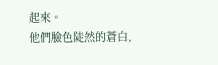起來。
他們臉色陡然的蒼白,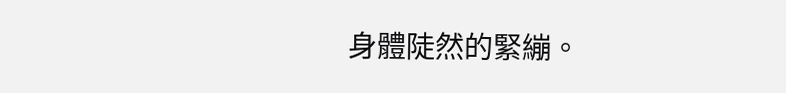身體陡然的緊繃。